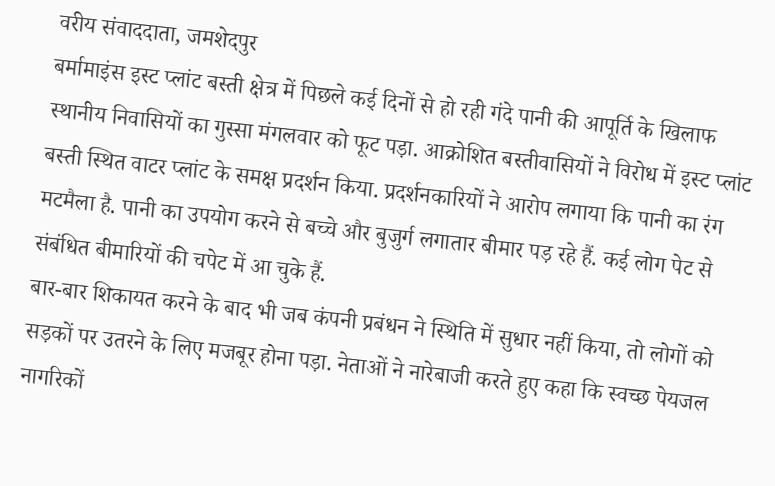वरीय संवाददाता, जमशेदपुर
बर्मामाइंस इस्ट प्लांट बस्ती क्षेत्र में पिछले कई दिनों से हो रही गंदे पानी की आपूर्ति के खिलाफ स्थानीय निवासियों का गुस्सा मंगलवार को फूट पड़ा. आक्रोशित बस्तीवासियों ने विरोध में इस्ट प्लांट बस्ती स्थित वाटर प्लांट के समक्ष प्रदर्शन किया. प्रदर्शनकारियों ने आरोप लगाया कि पानी का रंग मटमैला है. पानी का उपयोग करने से बच्चे और बुजुर्ग लगातार बीमार पड़ रहे हैं. कई लोग पेट से संबंधित बीमारियों की चपेट में आ चुके हैं.
बार-बार शिकायत करने के बाद भी जब कंपनी प्रबंधन ने स्थिति में सुधार नहीं किया, तो लोगों को सड़कों पर उतरने के लिए मजबूर होना पड़ा. नेताओं ने नारेबाजी करते हुए कहा कि स्वच्छ पेयजल नागरिकों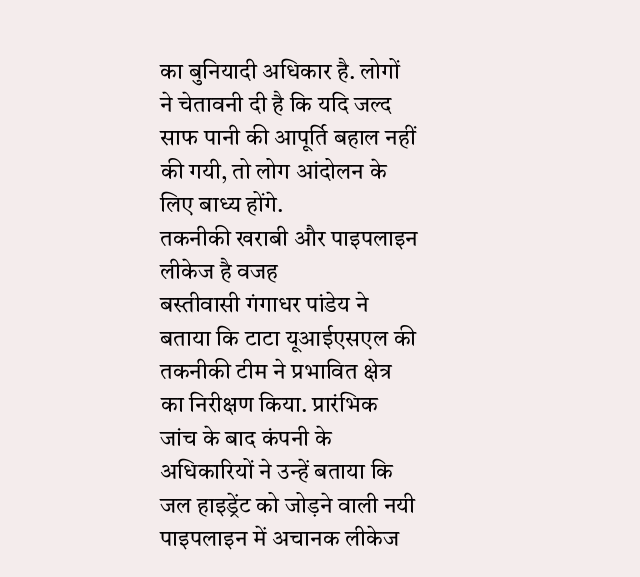का बुनियादी अधिकार है. लोगों ने चेतावनी दी है कि यदि जल्द साफ पानी की आपूर्ति बहाल नहीं की गयी, तो लोग आंदोलन के लिए बाध्य होंगे.
तकनीकी खराबी और पाइपलाइन लीकेज है वजह
बस्तीवासी गंगाधर पांडेय ने बताया कि टाटा यूआईएसएल की तकनीकी टीम ने प्रभावित क्षेत्र का निरीक्षण किया. प्रारंभिक जांच के बाद कंपनी के अधिकारियों ने उन्हें बताया कि जल हाइड्रेंट को जोड़ने वाली नयी पाइपलाइन में अचानक लीकेज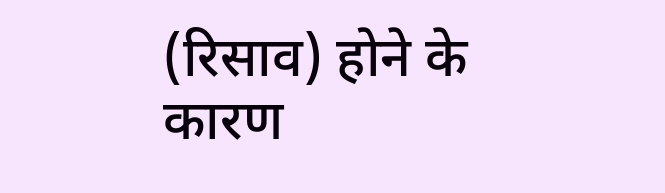(रिसाव) होने के कारण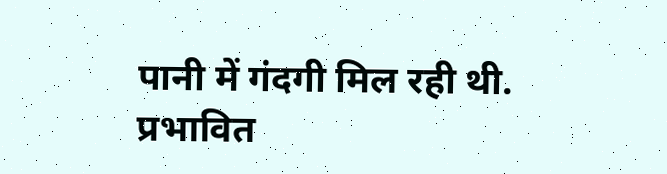पानी में गंदगी मिल रही थी. प्रभावित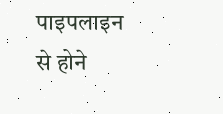पाइपलाइन से होने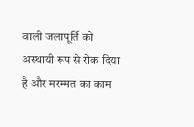वाली जलापूर्ति को अस्थायी रूप से रोक दिया है और मरम्मत का काम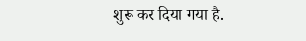शुरू कर दिया गया है.